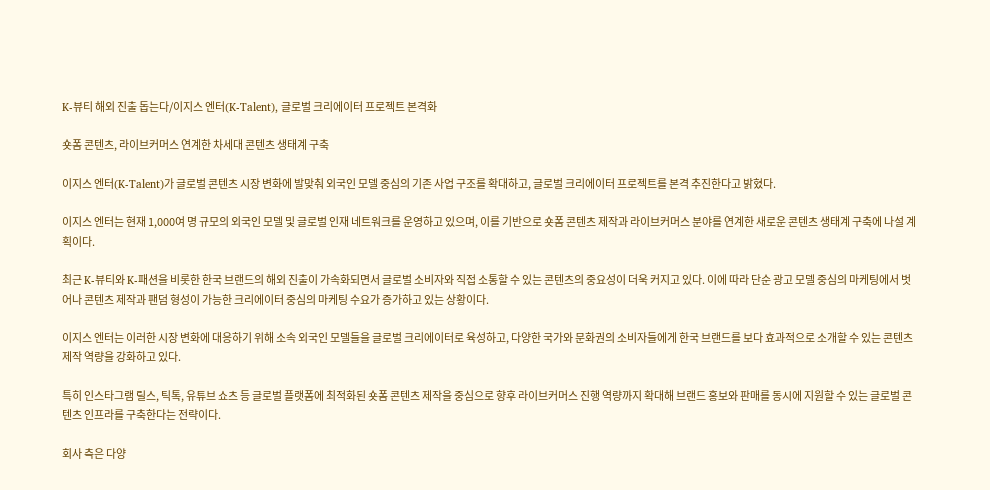K-뷰티 해외 진출 돕는다/이지스 엔터(K-Talent), 글로벌 크리에이터 프로젝트 본격화

숏폼 콘텐츠, 라이브커머스 연계한 차세대 콘텐츠 생태계 구축

이지스 엔터(K-Talent)가 글로벌 콘텐츠 시장 변화에 발맞춰 외국인 모델 중심의 기존 사업 구조를 확대하고, 글로벌 크리에이터 프로젝트를 본격 추진한다고 밝혔다.

이지스 엔터는 현재 1,000여 명 규모의 외국인 모델 및 글로벌 인재 네트워크를 운영하고 있으며, 이를 기반으로 숏폼 콘텐츠 제작과 라이브커머스 분야를 연계한 새로운 콘텐츠 생태계 구축에 나설 계획이다.

최근 K-뷰티와 K-패션을 비롯한 한국 브랜드의 해외 진출이 가속화되면서 글로벌 소비자와 직접 소통할 수 있는 콘텐츠의 중요성이 더욱 커지고 있다. 이에 따라 단순 광고 모델 중심의 마케팅에서 벗어나 콘텐츠 제작과 팬덤 형성이 가능한 크리에이터 중심의 마케팅 수요가 증가하고 있는 상황이다.

이지스 엔터는 이러한 시장 변화에 대응하기 위해 소속 외국인 모델들을 글로벌 크리에이터로 육성하고, 다양한 국가와 문화권의 소비자들에게 한국 브랜드를 보다 효과적으로 소개할 수 있는 콘텐츠 제작 역량을 강화하고 있다.

특히 인스타그램 릴스, 틱톡, 유튜브 쇼츠 등 글로벌 플랫폼에 최적화된 숏폼 콘텐츠 제작을 중심으로 향후 라이브커머스 진행 역량까지 확대해 브랜드 홍보와 판매를 동시에 지원할 수 있는 글로벌 콘텐츠 인프라를 구축한다는 전략이다.

회사 측은 다양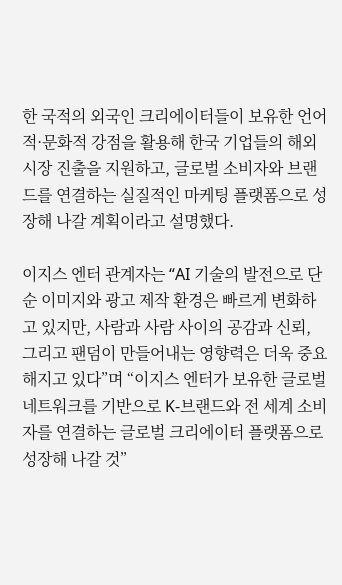한 국적의 외국인 크리에이터들이 보유한 언어적·문화적 강점을 활용해 한국 기업들의 해외 시장 진출을 지원하고, 글로벌 소비자와 브랜드를 연결하는 실질적인 마케팅 플랫폼으로 성장해 나갈 계획이라고 설명했다.

이지스 엔터 관계자는 “AI 기술의 발전으로 단순 이미지와 광고 제작 환경은 빠르게 변화하고 있지만, 사람과 사람 사이의 공감과 신뢰, 그리고 팬덤이 만들어내는 영향력은 더욱 중요해지고 있다”며 “이지스 엔터가 보유한 글로벌 네트워크를 기반으로 K-브랜드와 전 세계 소비자를 연결하는 글로벌 크리에이터 플랫폼으로 성장해 나갈 것”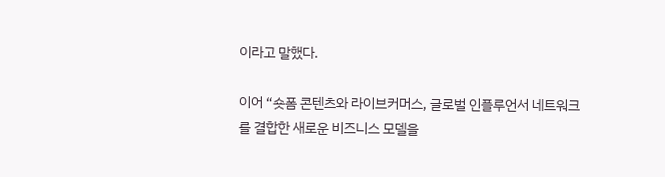이라고 말했다.

이어 “숏폼 콘텐츠와 라이브커머스, 글로벌 인플루언서 네트워크를 결합한 새로운 비즈니스 모델을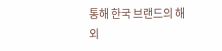통해 한국 브랜드의 해외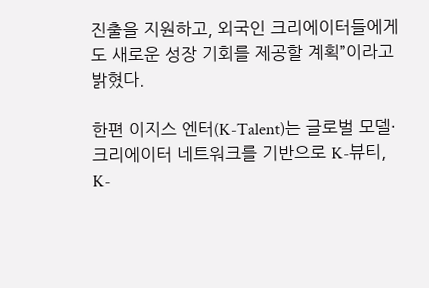진출을 지원하고, 외국인 크리에이터들에게도 새로운 성장 기회를 제공할 계획”이라고 밝혔다.

한편 이지스 엔터(K-Talent)는 글로벌 모델·크리에이터 네트워크를 기반으로 K-뷰티, K-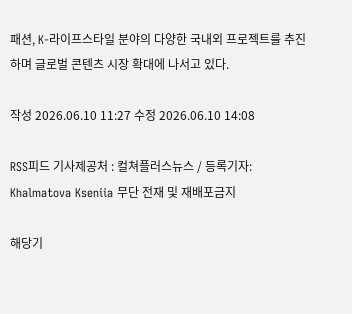패션, K-라이프스타일 분야의 다양한 국내외 프로젝트를 추진하며 글로벌 콘텐츠 시장 확대에 나서고 있다.

작성 2026.06.10 11:27 수정 2026.06.10 14:08

RSS피드 기사제공처 : 컬쳐플러스뉴스 / 등록기자: Khalmatova Kseniia 무단 전재 및 재배포금지

해당기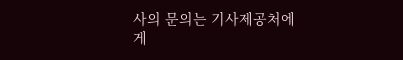사의 문의는 기사제공처에게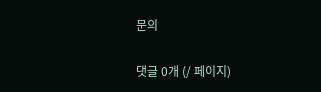문의

댓글 0개 (/ 페이지)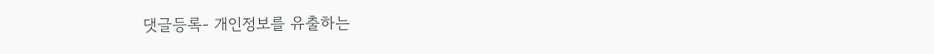댓글등록- 개인정보를 유출하는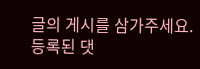글의 게시를 삼가주세요.
등록된 댓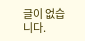글이 없습니다.